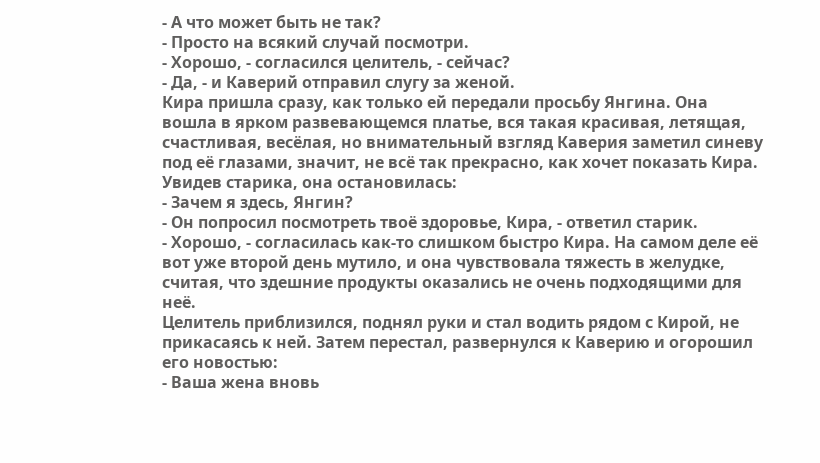- А что может быть не так?
- Просто на всякий случай посмотри.
- Хорошо, - согласился целитель, - сейчас?
- Да, - и Каверий отправил слугу за женой.
Кира пришла сразу, как только ей передали просьбу Янгина. Она вошла в ярком развевающемся платье, вся такая красивая, летящая, счастливая, весёлая, но внимательный взгляд Каверия заметил синеву под её глазами, значит, не всё так прекрасно, как хочет показать Кира. Увидев старика, она остановилась:
- Зачем я здесь, Янгин?
- Он попросил посмотреть твоё здоровье, Кира, - ответил старик.
- Хорошо, - согласилась как-то слишком быстро Кира. На самом деле её вот уже второй день мутило, и она чувствовала тяжесть в желудке, считая, что здешние продукты оказались не очень подходящими для неё.
Целитель приблизился, поднял руки и стал водить рядом с Кирой, не прикасаясь к ней. Затем перестал, развернулся к Каверию и огорошил его новостью:
- Ваша жена вновь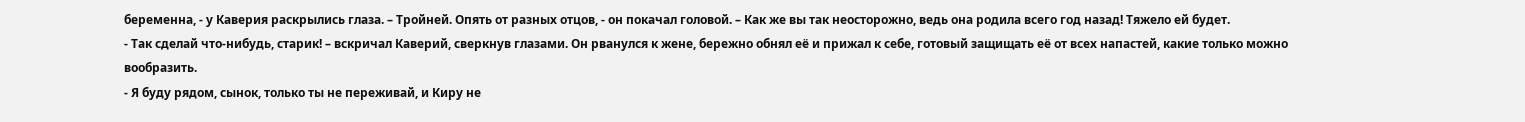беременна, - у Каверия раскрылись глаза. – Тройней. Опять от разных отцов, - он покачал головой. – Как же вы так неосторожно, ведь она родила всего год назад! Тяжело ей будет.
- Так сделай что-нибудь, старик! – вскричал Каверий, сверкнув глазами. Он рванулся к жене, бережно обнял её и прижал к себе, готовый защищать её от всех напастей, какие только можно вообразить.
- Я буду рядом, сынок, только ты не переживай, и Киру не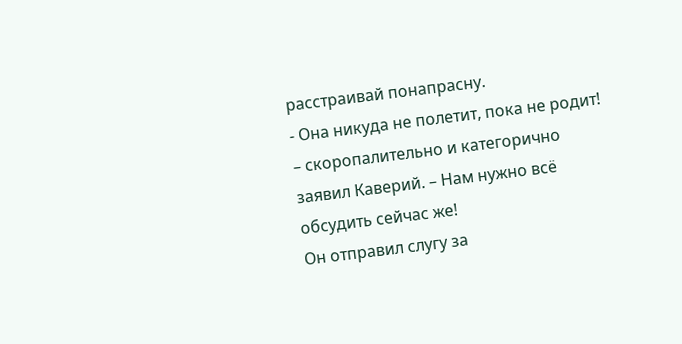расстраивай понапрасну.
- Она никуда не полетит, пока не родит! – скоропалительно и категорично заявил Каверий. – Нам нужно всё обсудить сейчас же!
Он отправил слугу за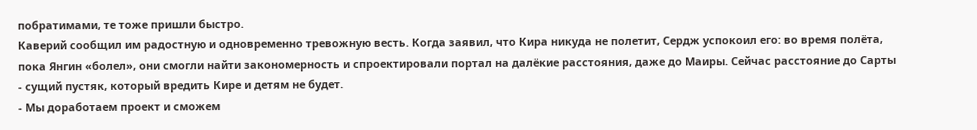побратимами, те тоже пришли быстро.
Каверий сообщил им радостную и одновременно тревожную весть. Когда заявил, что Кира никуда не полетит, Сердж успокоил его: во время полёта, пока Янгин «болел», они смогли найти закономерность и спроектировали портал на далёкие расстояния, даже до Маиры. Сейчас расстояние до Сарты - сущий пустяк, который вредить Кире и детям не будет.
- Мы доработаем проект и сможем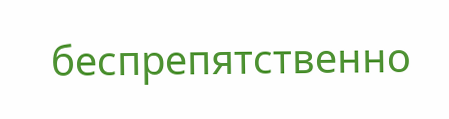беспрепятственно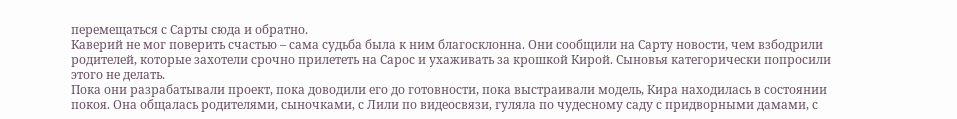перемещаться с Сарты сюда и обратно.
Каверий не мог поверить счастью – сама судьба была к ним благосклонна. Они сообщили на Сарту новости, чем взбодрили родителей, которые захотели срочно прилететь на Сарос и ухаживать за крошкой Кирой. Сыновья категорически попросили этого не делать.
Пока они разрабатывали проект, пока доводили его до готовности, пока выстраивали модель, Кира находилась в состоянии покоя. Она общалась родителями, сыночками, с Лили по видеосвязи, гуляла по чудесному саду с придворными дамами, с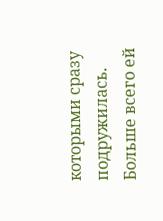которыми сразу подружилась. Больше всего ей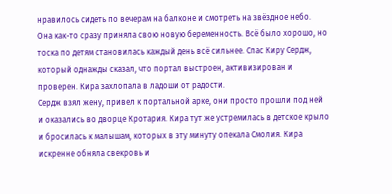нравилось сидеть по вечерам на балконе и смотреть на звёздное небо.
Она как-то сразу приняла свою новую беременность. Всё было хорошо, но тоска по детям становилась каждый день всё сильнее. Спас Киру Сердж, который однажды сказал, что портал выстроен, активизирован и проверен. Кира захлопала в ладоши от радости.
Сердж взял жену, привел к портальной арке, они просто прошли под ней и оказались во дворце Кротария. Кира тут же устремилась в детское крыло и бросилась к малышам, которых в эту минуту опекала Смолия. Кира искренне обняла свекровь и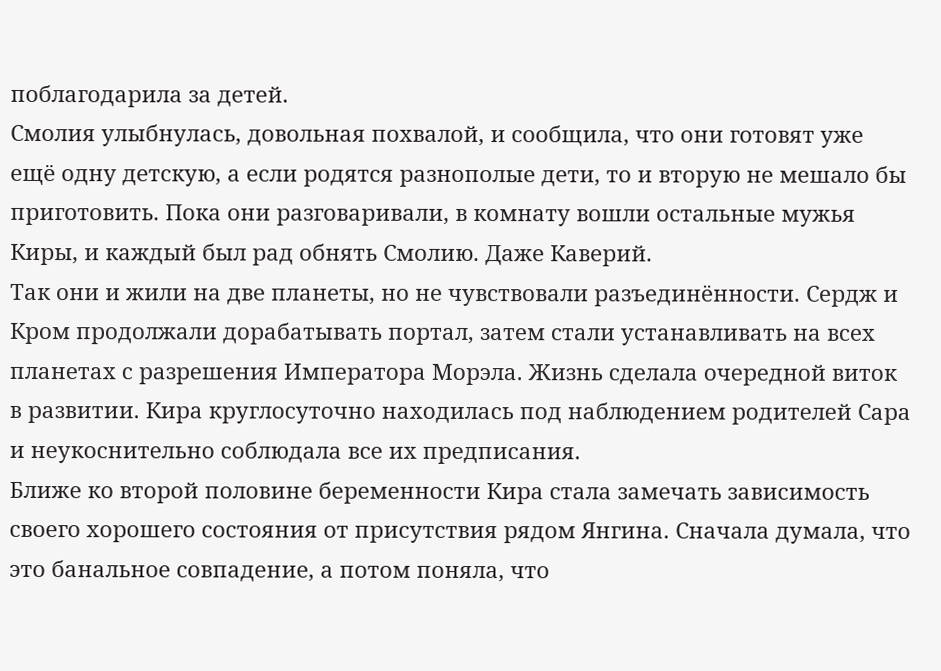поблагодарила за детей.
Смолия улыбнулась, довольная похвалой, и сообщила, что они готовят уже ещё одну детскую, а если родятся разнополые дети, то и вторую не мешало бы приготовить. Пока они разговаривали, в комнату вошли остальные мужья Киры, и каждый был рад обнять Смолию. Даже Каверий.
Так они и жили на две планеты, но не чувствовали разъединённости. Сердж и Кром продолжали дорабатывать портал, затем стали устанавливать на всех планетах с разрешения Императора Морэла. Жизнь сделала очередной виток в развитии. Кира круглосуточно находилась под наблюдением родителей Сара и неукоснительно соблюдала все их предписания.
Ближе ко второй половине беременности Кира стала замечать зависимость своего хорошего состояния от присутствия рядом Янгина. Сначала думала, что это банальное совпадение, а потом поняла, что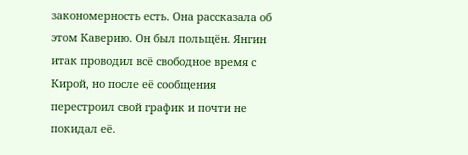закономерность есть. Она рассказала об этом Каверию. Он был польщён. Янгин итак проводил всё свободное время с Кирой, но после её сообщения перестроил свой график и почти не покидал её.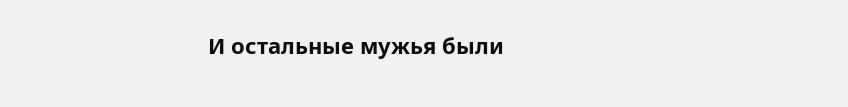И остальные мужья были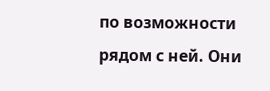по возможности рядом с ней. Они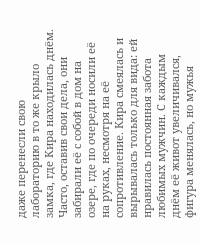даже перенесли свою лабораторию в то же крыло замка, где Кира находилась днём. Часто, оставив свои дела, они забирали её с собой в дом на озере, где по очереди носили её на руках, несмотря на её сопротивление. Кира смеялась и вырывалась только для вида: ей нравилась постоянная забота любимых мужчин. С каждым днём её живот увеличивался, фигура менялась, но мужья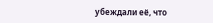убеждали её, что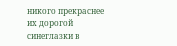никого прекраснее их дорогой синеглазки в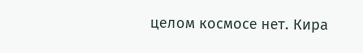целом космосе нет. Кира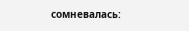сомневалась: